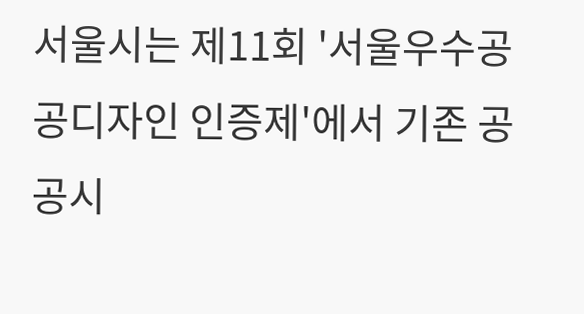서울시는 제11회 '서울우수공공디자인 인증제'에서 기존 공공시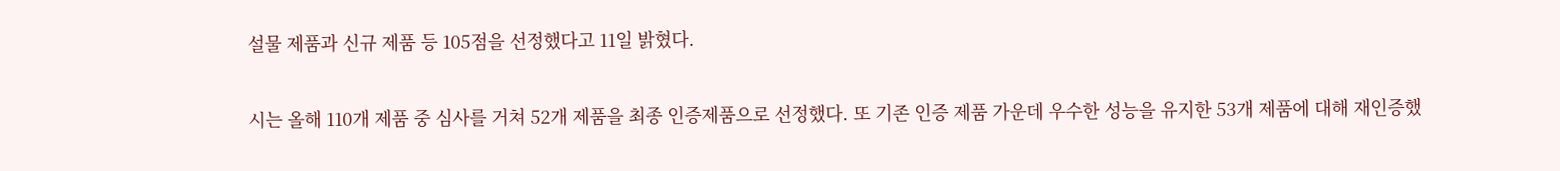설물 제품과 신규 제품 등 105점을 선정했다고 11일 밝혔다.

시는 올해 110개 제품 중 심사를 거쳐 52개 제품을 최종 인증제품으로 선정했다. 또 기존 인증 제품 가운데 우수한 성능을 유지한 53개 제품에 대해 재인증했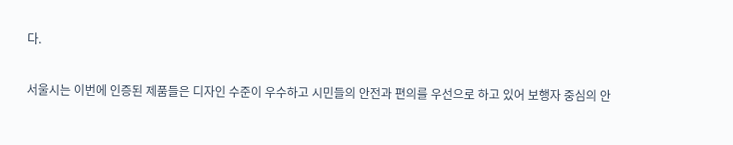다.

서울시는 이번에 인증된 제품들은 디자인 수준이 우수하고 시민들의 안전과 편의를 우선으로 하고 있어 보행자 중심의 안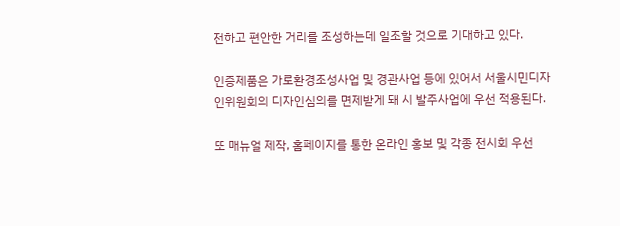전하고 편안한 거리를 조성하는데 일조할 것으로 기대하고 있다.

인증제품은 가로환경조성사업 및 경관사업 등에 있어서 서울시민디자인위원회의 디자인심의를 면제받게 돼 시 발주사업에 우선 적용된다.

또 매뉴얼 제작, 홈페이지를 통한 온라인 홍보 및 각종 전시회 우선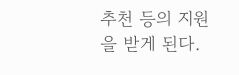추천 등의 지원을 받게 된다.